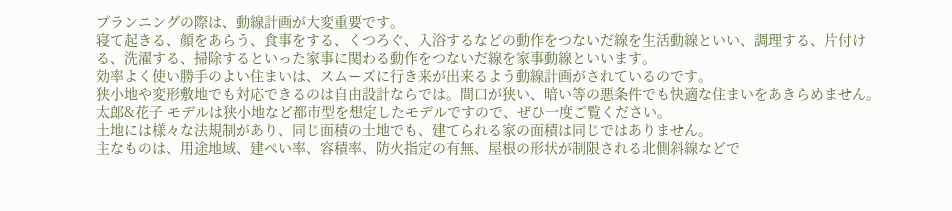プランニングの際は、動線計画が大変重要です。
寝て起きる、顔をあらう、食事をする、くつろぐ、入浴するなどの動作をつないだ線を生活動線といい、調理する、片付ける、洗濯する、掃除するといった家事に関わる動作をつないだ線を家事動線といいます。
効率よく使い勝手のよい住まいは、スムーズに行き来が出来るよう動線計画がされているのです。
狭小地や変形敷地でも対応できるのは自由設計ならでは。間口が狭い、暗い等の悪条件でも快適な住まいをあきらめません。
太郎&花子 モデルは狭小地など都市型を想定したモデルですので、ぜひ一度ご覧ください。
土地には様々な法規制があり、同じ面積の土地でも、建てられる家の面積は同じではありません。
主なものは、用途地域、建ぺい率、容積率、防火指定の有無、屋根の形状が制限される北側斜線などで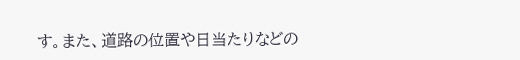す。また、道路の位置や日当たりなどの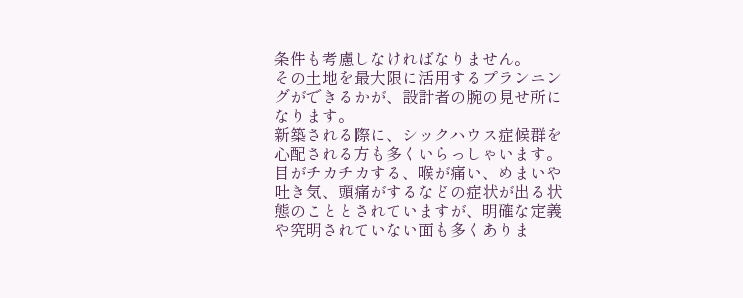条件も考慮しなければなりません。
その土地を最大限に活用するプランニングができるかが、設計者の腕の見せ所になります。
新築される際に、シックハウス症候群を心配される方も多くいらっしゃいます。
目がチカチカする、喉が痛い、めまいや吐き気、頭痛がするなどの症状が出る状態のこととされていますが、明確な定義や究明されていない面も多くありま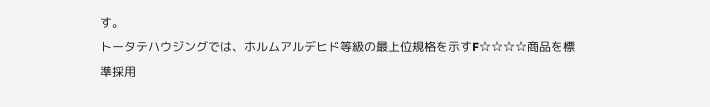す。
トータテハウジングでは、ホルムアルデヒド等級の最上位規格を示すF☆☆☆☆商品を標準採用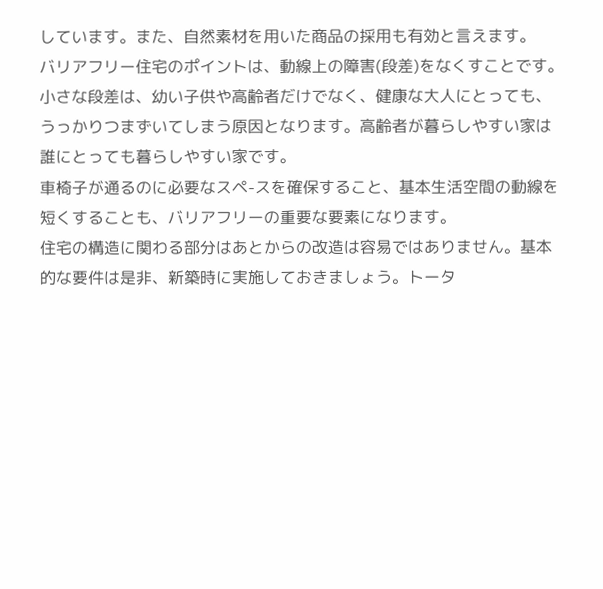しています。また、自然素材を用いた商品の採用も有効と言えます。
バリアフリー住宅のポイントは、動線上の障害(段差)をなくすことです。
小さな段差は、幼い子供や高齢者だけでなく、健康な大人にとっても、うっかりつまずいてしまう原因となります。高齢者が暮らしやすい家は誰にとっても暮らしやすい家です。
車椅子が通るのに必要なスペ-スを確保すること、基本生活空間の動線を短くすることも、バリアフリーの重要な要素になります。
住宅の構造に関わる部分はあとからの改造は容易ではありません。基本的な要件は是非、新築時に実施しておきましょう。トータ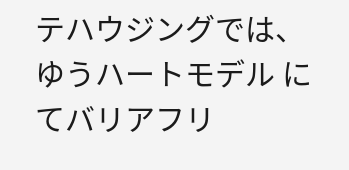テハウジングでは、ゆうハートモデル にてバリアフリ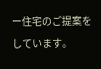ー住宅のご提案をしています。